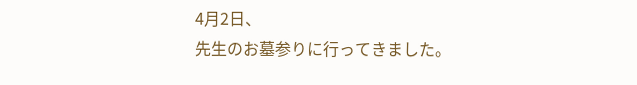4月2日、
先生のお墓参りに行ってきました。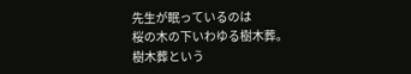先生が眠っているのは
桜の木の下いわゆる樹木葬。
樹木葬という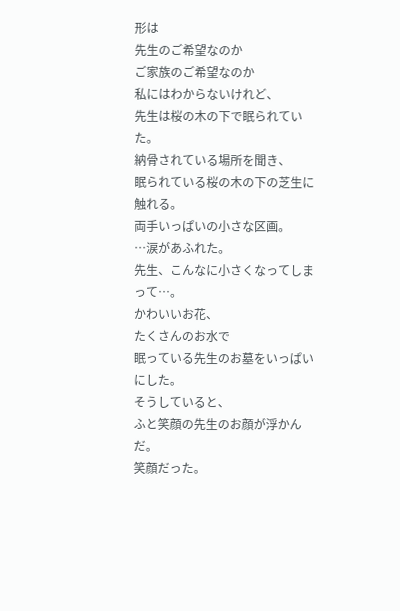形は
先生のご希望なのか
ご家族のご希望なのか
私にはわからないけれど、
先生は桜の木の下で眠られていた。
納骨されている場所を聞き、
眠られている桜の木の下の芝生に触れる。
両手いっぱいの小さな区画。
…涙があふれた。
先生、こんなに小さくなってしまって…。
かわいいお花、
たくさんのお水で
眠っている先生のお墓をいっぱいにした。
そうしていると、
ふと笑顔の先生のお顔が浮かんだ。
笑顔だった。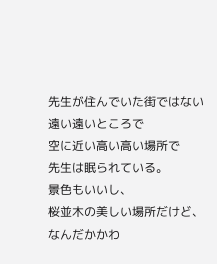先生が住んでいた街ではない
遠い遠いところで
空に近い高い高い場所で
先生は眠られている。
景色もいいし、
桜並木の美しい場所だけど、
なんだかかわ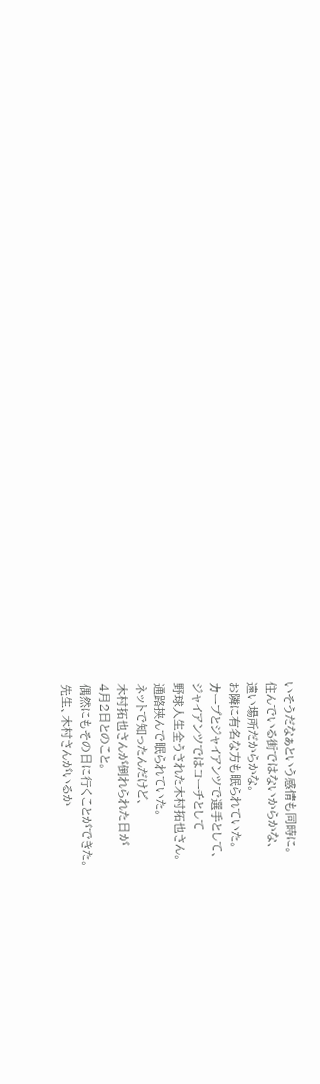いそうだなぁという感情も同時に。
住んでいる街ではないからかな、
遠い場所だからかな。
お隣に有名な方も眠られていた。
カープとジャイアンツで選手として、
ジャイアンツではコーチとして
野球人生全うされた木村拓也さん。
通路挟んで眠られていた。
ネットで知ったんだけど、
木村拓也さんが倒れられた日が
4月2日とのこと。
偶然にもその日に行くことができた。
先生、木村さんがいるか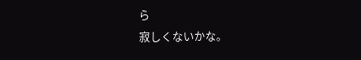ら
寂しくないかな。